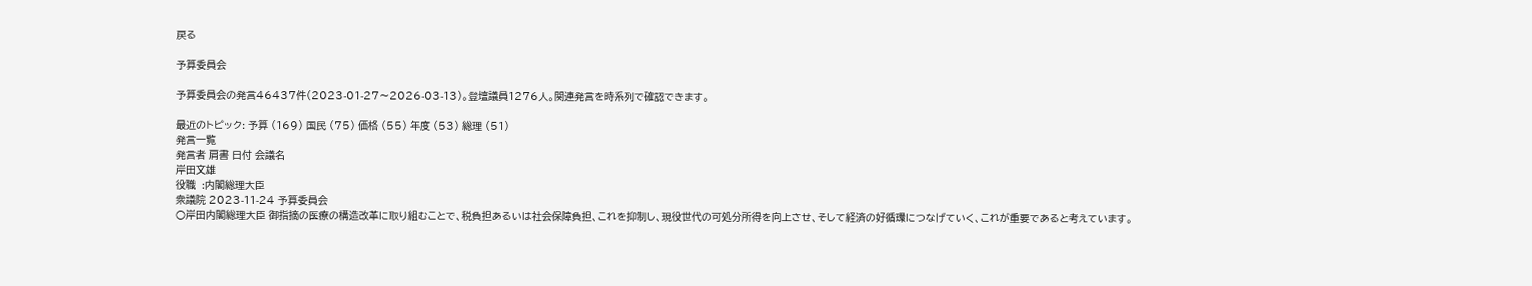戻る

予算委員会

予算委員会の発言46437件(2023-01-27〜2026-03-13)。登壇議員1276人。関連発言を時系列で確認できます。

最近のトピック: 予算 (169) 国民 (75) 価格 (55) 年度 (53) 総理 (51)
発言一覧
発言者 肩書 日付 会議名
岸田文雄
役職  :内閣総理大臣
衆議院 2023-11-24 予算委員会
○岸田内閣総理大臣 御指摘の医療の構造改革に取り組むことで、税負担あるいは社会保障負担、これを抑制し、現役世代の可処分所得を向上させ、そして経済の好循環につなげていく、これが重要であると考えています。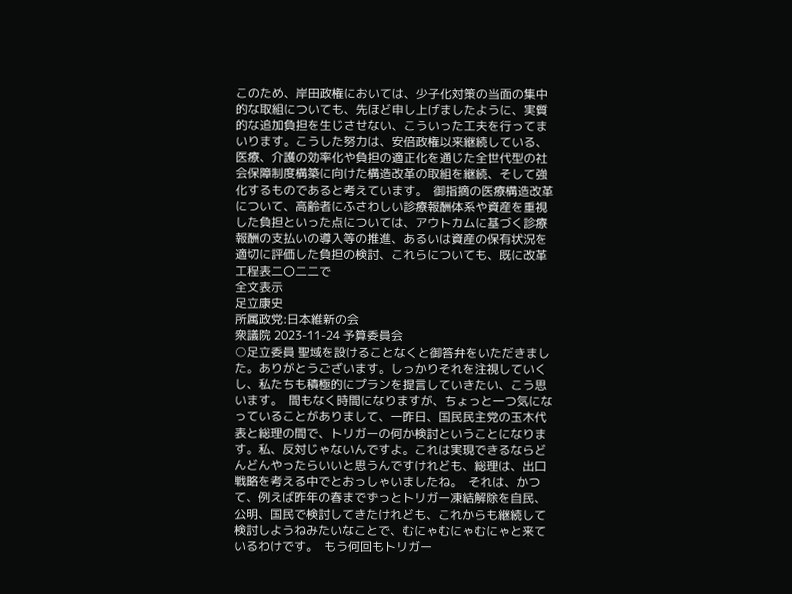このため、岸田政権においては、少子化対策の当面の集中的な取組についても、先ほど申し上げましたように、実質的な追加負担を生じさせない、こういった工夫を行ってまいります。こうした努力は、安倍政権以来継続している、医療、介護の効率化や負担の適正化を通じた全世代型の社会保障制度構築に向けた構造改革の取組を継続、そして強化するものであると考えています。  御指摘の医療構造改革について、高齢者にふさわしい診療報酬体系や資産を重視した負担といった点については、アウトカムに基づく診療報酬の支払いの導入等の推進、あるいは資産の保有状況を適切に評価した負担の検討、これらについても、既に改革工程表二〇二二で
全文表示
足立康史
所属政党:日本維新の会
衆議院 2023-11-24 予算委員会
○足立委員 聖域を設けることなくと御答弁をいただきました。ありがとうございます。しっかりそれを注視していくし、私たちも積極的にプランを提言していきたい、こう思います。  間もなく時間になりますが、ちょっと一つ気になっていることがありまして、一昨日、国民民主党の玉木代表と総理の間で、トリガーの何か検討ということになります。私、反対じゃないんですよ。これは実現できるならどんどんやったらいいと思うんですけれども、総理は、出口戦略を考える中でとおっしゃいましたね。  それは、かつて、例えば昨年の春までずっとトリガー凍結解除を自民、公明、国民で検討してきたけれども、これからも継続して検討しようねみたいなことで、むにゃむにゃむにゃと来ているわけです。  もう何回もトリガー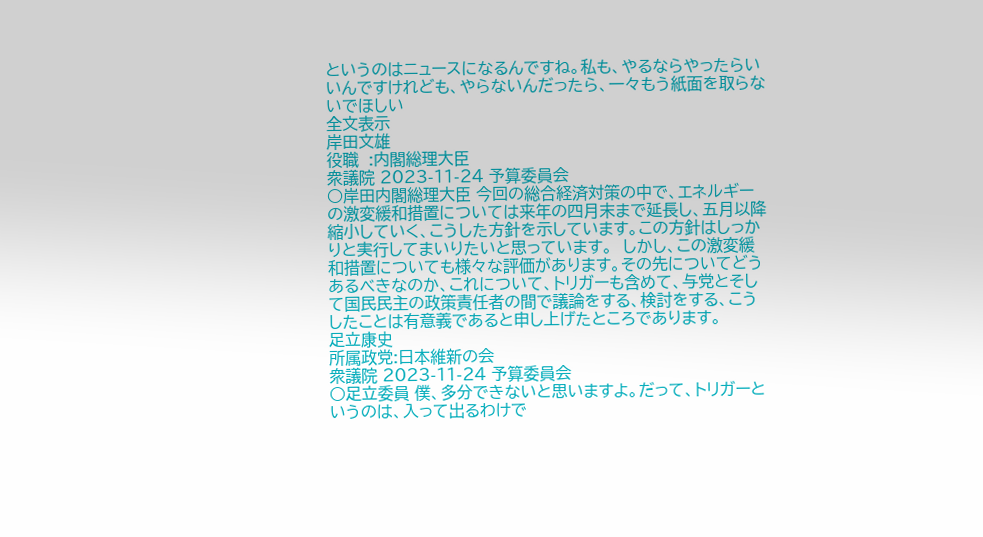というのはニュースになるんですね。私も、やるならやったらいいんですけれども、やらないんだったら、一々もう紙面を取らないでほしい
全文表示
岸田文雄
役職  :内閣総理大臣
衆議院 2023-11-24 予算委員会
○岸田内閣総理大臣 今回の総合経済対策の中で、エネルギーの激変緩和措置については来年の四月末まで延長し、五月以降縮小していく、こうした方針を示しています。この方針はしっかりと実行してまいりたいと思っています。  しかし、この激変緩和措置についても様々な評価があります。その先についてどうあるべきなのか、これについて、トリガーも含めて、与党とそして国民民主の政策責任者の間で議論をする、検討をする、こうしたことは有意義であると申し上げたところであります。
足立康史
所属政党:日本維新の会
衆議院 2023-11-24 予算委員会
○足立委員 僕、多分できないと思いますよ。だって、トリガーというのは、入って出るわけで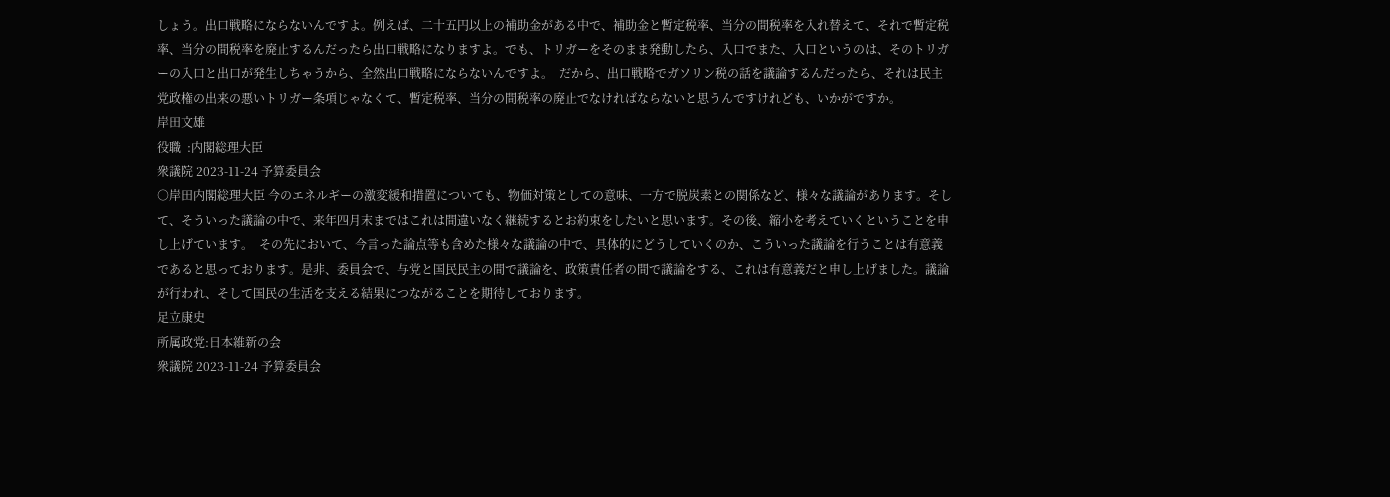しょう。出口戦略にならないんですよ。例えば、二十五円以上の補助金がある中で、補助金と暫定税率、当分の間税率を入れ替えて、それで暫定税率、当分の間税率を廃止するんだったら出口戦略になりますよ。でも、トリガーをそのまま発動したら、入口でまた、入口というのは、そのトリガーの入口と出口が発生しちゃうから、全然出口戦略にならないんですよ。  だから、出口戦略でガソリン税の話を議論するんだったら、それは民主党政権の出来の悪いトリガー条項じゃなくて、暫定税率、当分の間税率の廃止でなければならないと思うんですけれども、いかがですか。
岸田文雄
役職  :内閣総理大臣
衆議院 2023-11-24 予算委員会
○岸田内閣総理大臣 今のエネルギーの激変緩和措置についても、物価対策としての意味、一方で脱炭素との関係など、様々な議論があります。そして、そういった議論の中で、来年四月末まではこれは間違いなく継続するとお約束をしたいと思います。その後、縮小を考えていくということを申し上げています。  その先において、今言った論点等も含めた様々な議論の中で、具体的にどうしていくのか、こういった議論を行うことは有意義であると思っております。是非、委員会で、与党と国民民主の間で議論を、政策責任者の間で議論をする、これは有意義だと申し上げました。議論が行われ、そして国民の生活を支える結果につながることを期待しております。
足立康史
所属政党:日本維新の会
衆議院 2023-11-24 予算委員会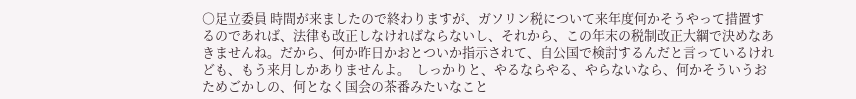○足立委員 時間が来ましたので終わりますが、ガソリン税について来年度何かそうやって措置するのであれば、法律も改正しなければならないし、それから、この年末の税制改正大綱で決めなあきませんね。だから、何か昨日かおとついか指示されて、自公国で検討するんだと言っているけれども、もう来月しかありませんよ。  しっかりと、やるならやる、やらないなら、何かそういうおためごかしの、何となく国会の茶番みたいなこと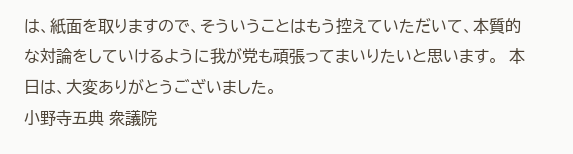は、紙面を取りますので、そういうことはもう控えていただいて、本質的な対論をしていけるように我が党も頑張ってまいりたいと思います。  本日は、大変ありがとうございました。
小野寺五典 衆議院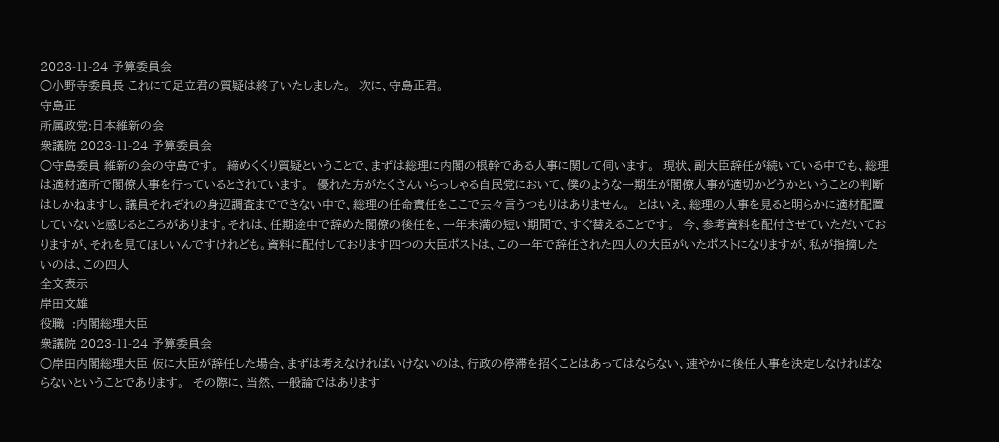2023-11-24 予算委員会
○小野寺委員長 これにて足立君の質疑は終了いたしました。  次に、守島正君。
守島正
所属政党:日本維新の会
衆議院 2023-11-24 予算委員会
○守島委員 維新の会の守島です。  締めくくり質疑ということで、まずは総理に内閣の根幹である人事に関して伺います。  現状、副大臣辞任が続いている中でも、総理は適材適所で閣僚人事を行っているとされています。  優れた方がたくさんいらっしゃる自民党において、僕のような一期生が閣僚人事が適切かどうかということの判断はしかねますし、議員それぞれの身辺調査までできない中で、総理の任命責任をここで云々言うつもりはありません。  とはいえ、総理の人事を見ると明らかに適材配置していないと感じるところがあります。それは、任期途中で辞めた閣僚の後任を、一年未満の短い期間で、すぐ替えることです。  今、参考資料を配付させていただいておりますが、それを見てほしいんですけれども。資料に配付しております四つの大臣ポストは、この一年で辞任された四人の大臣がいたポストになりますが、私が指摘したいのは、この四人
全文表示
岸田文雄
役職  :内閣総理大臣
衆議院 2023-11-24 予算委員会
○岸田内閣総理大臣 仮に大臣が辞任した場合、まずは考えなければいけないのは、行政の停滞を招くことはあってはならない、速やかに後任人事を決定しなければならないということであります。  その際に、当然、一般論ではあります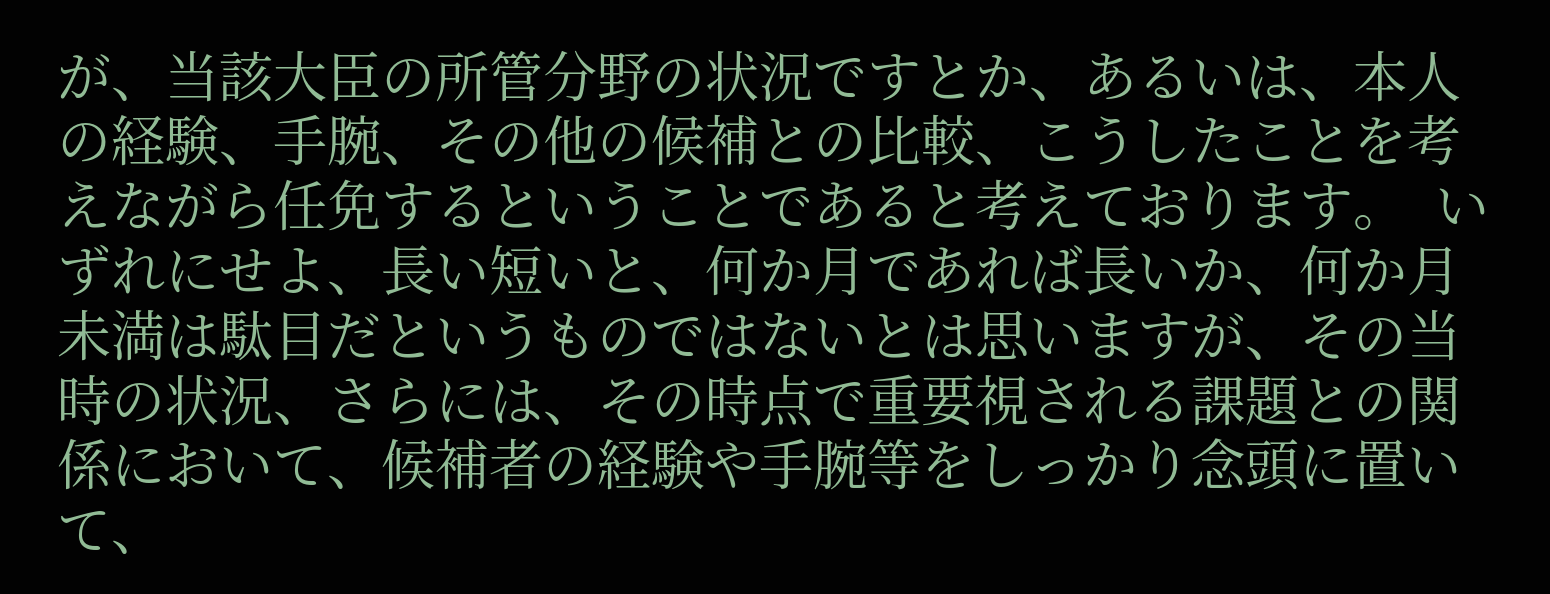が、当該大臣の所管分野の状況ですとか、あるいは、本人の経験、手腕、その他の候補との比較、こうしたことを考えながら任免するということであると考えております。  いずれにせよ、長い短いと、何か月であれば長いか、何か月未満は駄目だというものではないとは思いますが、その当時の状況、さらには、その時点で重要視される課題との関係において、候補者の経験や手腕等をしっかり念頭に置いて、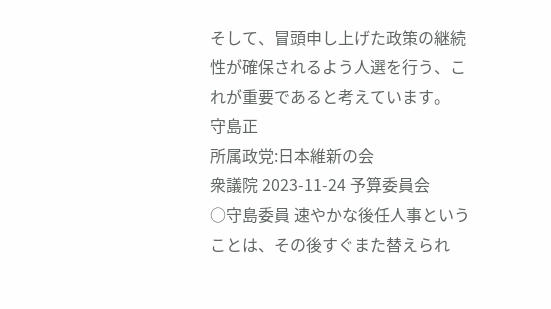そして、冒頭申し上げた政策の継続性が確保されるよう人選を行う、これが重要であると考えています。
守島正
所属政党:日本維新の会
衆議院 2023-11-24 予算委員会
○守島委員 速やかな後任人事ということは、その後すぐまた替えられ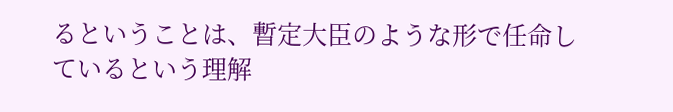るということは、暫定大臣のような形で任命しているという理解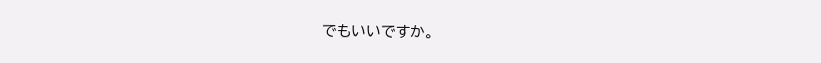でもいいですか。